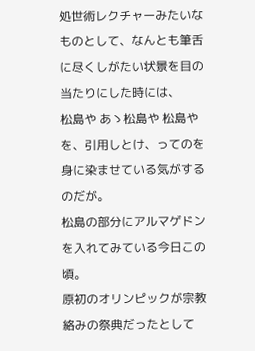処世術レクチャーみたいなものとして、なんとも筆舌に尽くしがたい状景を目の当たりにした時には、
松島や あゝ松島や 松島や
を、引用しとけ、ってのを身に染ませている気がするのだが。
松島の部分にアルマゲドンを入れてみている今日この頃。
原初のオリンピックが宗教絡みの祭典だったとして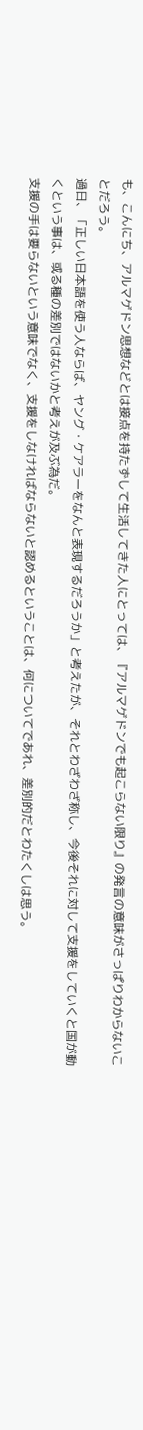も、こんにち、アルマゲドン思想などとは接点を持たずして生活してきた人にとっては、『アルマゲドンでも起こらない限り』の発言の意味がさっぱりわからないことだろう。
過日、「正しい日本語を使う人ならば、ヤング・ケアラーをなんと表現するだろうか」と考えたが、それとわざわざ称し、今後それに対して支援をしていくと国が動くという事は、或る種の差別ではないかと考えが及ぶ為だ。
支援の手は要らないという意味でなく、支援をしなければならないと認めるということは、何についてであれ、差別的だとわたくしは思う。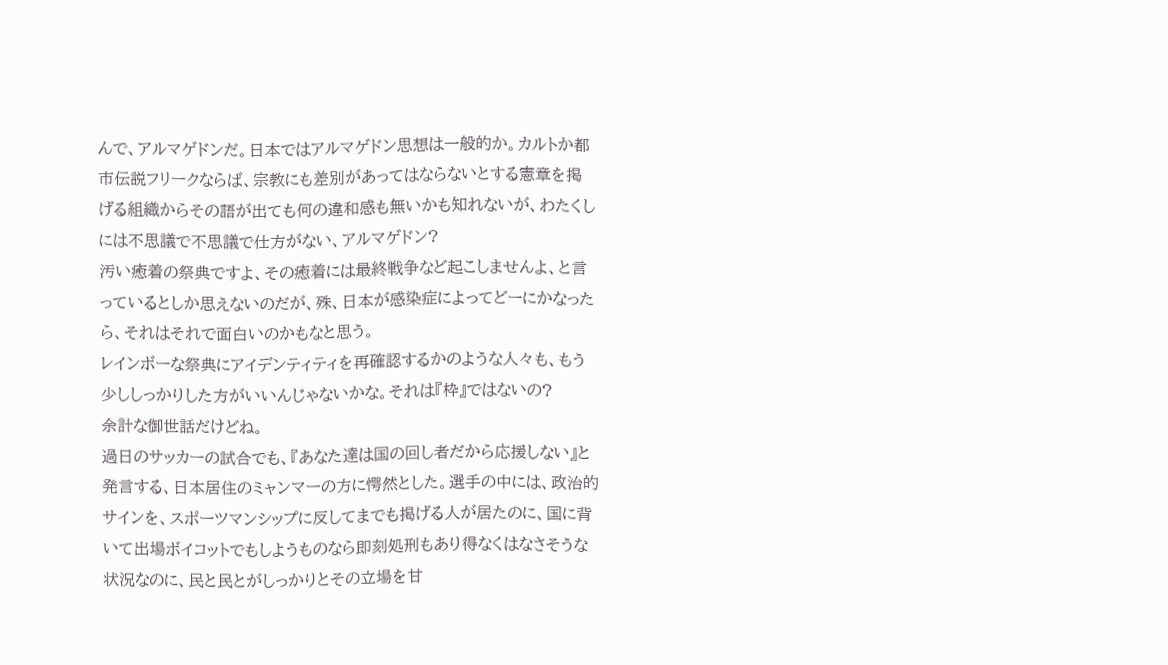んで、アルマゲドンだ。日本ではアルマゲドン思想は一般的か。カルトか都市伝説フリークならば、宗教にも差別があってはならないとする憲章を掲げる組織からその語が出ても何の違和感も無いかも知れないが、わたくしには不思議で不思議で仕方がない、アルマゲドン?
汚い癒着の祭典ですよ、その癒着には最終戦争など起こしませんよ、と言っているとしか思えないのだが、殊、日本が感染症によってどーにかなったら、それはそれで面白いのかもなと思う。
レインボーな祭典にアイデンティティを再確認するかのような人々も、もう少ししっかりした方がいいんじゃないかな。それは『枠』ではないの?
余計な御世話だけどね。
過日のサッカーの試合でも、『あなた達は国の回し者だから応援しない』と発言する、日本居住のミャンマーの方に愕然とした。選手の中には、政治的サインを、スポーツマンシップに反してまでも掲げる人が居たのに、国に背いて出場ボイコットでもしようものなら即刻処刑もあり得なくはなさそうな状況なのに、民と民とがしっかりとその立場を甘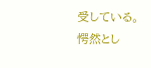受している。愕然とし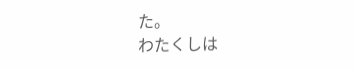た。
わたくしは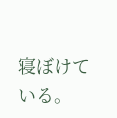寝ぼけている。